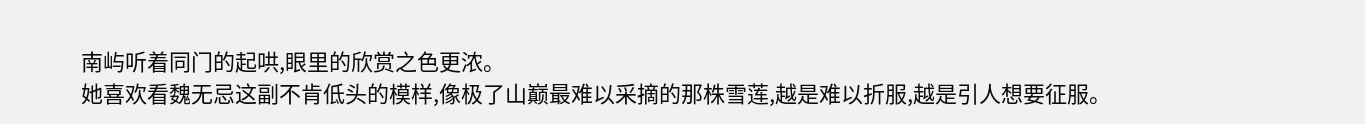南屿听着同门的起哄,眼里的欣赏之色更浓。
她喜欢看魏无忌这副不肯低头的模样,像极了山巅最难以采摘的那株雪莲,越是难以折服,越是引人想要征服。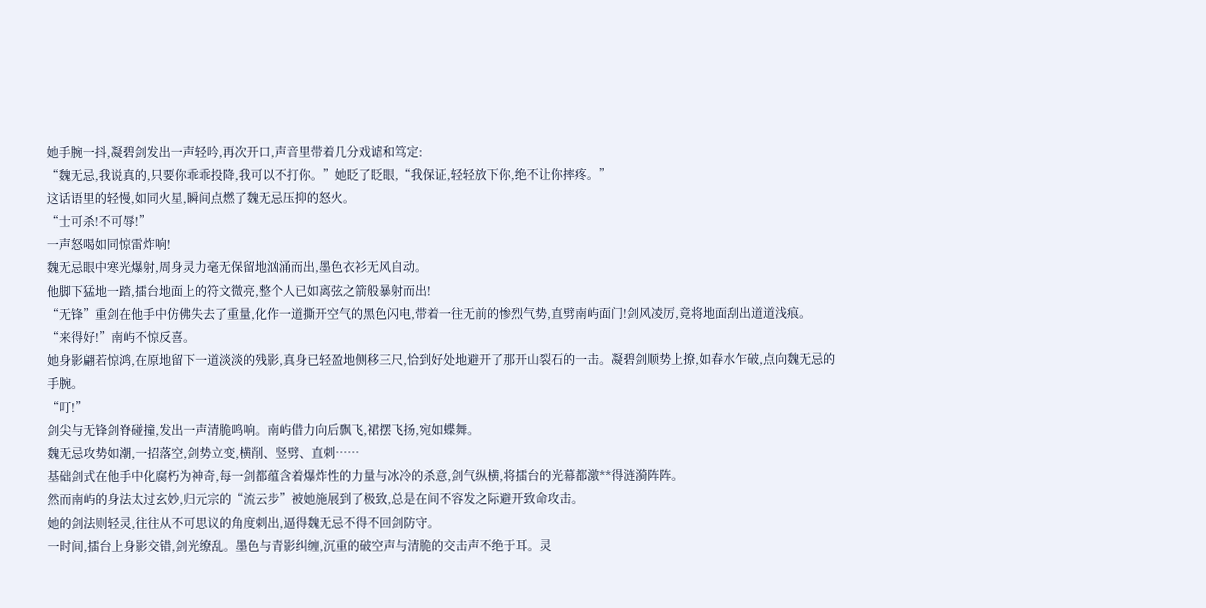她手腕一抖,凝碧剑发出一声轻吟,再次开口,声音里带着几分戏谑和笃定:
“魏无忌,我说真的,只要你乖乖投降,我可以不打你。”她眨了眨眼,“我保证,轻轻放下你,绝不让你摔疼。”
这话语里的轻慢,如同火星,瞬间点燃了魏无忌压抑的怒火。
“士可杀!不可辱!”
一声怒喝如同惊雷炸响!
魏无忌眼中寒光爆射,周身灵力毫无保留地汹涌而出,墨色衣衫无风自动。
他脚下猛地一踏,擂台地面上的符文微亮,整个人已如离弦之箭般暴射而出!
“无锋”重剑在他手中仿佛失去了重量,化作一道撕开空气的黑色闪电,带着一往无前的惨烈气势,直劈南屿面门!剑风凌厉,竟将地面刮出道道浅痕。
“来得好!”南屿不惊反喜。
她身影翩若惊鸿,在原地留下一道淡淡的残影,真身已轻盈地侧移三尺,恰到好处地避开了那开山裂石的一击。凝碧剑顺势上撩,如春水乍破,点向魏无忌的手腕。
“叮!”
剑尖与无锋剑脊碰撞,发出一声清脆鸣响。南屿借力向后飘飞,裙摆飞扬,宛如蝶舞。
魏无忌攻势如潮,一招落空,剑势立变,横削、竖劈、直刺……
基础剑式在他手中化腐朽为神奇,每一剑都蕴含着爆炸性的力量与冰冷的杀意,剑气纵横,将擂台的光幕都激**得涟漪阵阵。
然而南屿的身法太过玄妙,归元宗的“流云步”被她施展到了极致,总是在间不容发之际避开致命攻击。
她的剑法则轻灵,往往从不可思议的角度刺出,逼得魏无忌不得不回剑防守。
一时间,擂台上身影交错,剑光缭乱。墨色与青影纠缠,沉重的破空声与清脆的交击声不绝于耳。灵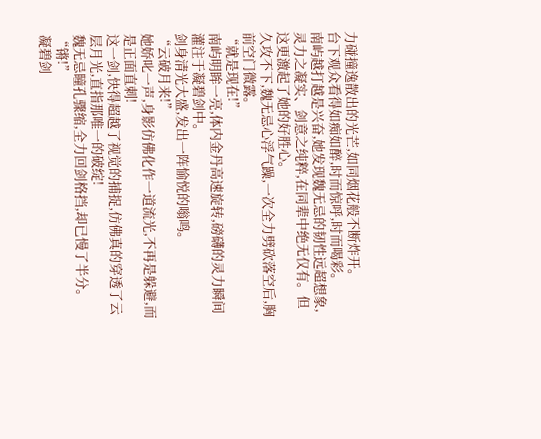力碰撞逸散出的光芒,如同烟花般不断炸开。
台下观众看得如痴如醉,时而惊呼,时而喝彩。
南屿越打越是兴奋,她发现魏无忌的韧性远超想象,灵力之凝实、剑意之纯粹,在同辈中绝无仅有。但这更激起了她的好胜心。
久攻不下,魏无忌心浮气躁,一次全力劈砍落空后,胸前空门微露。
“就是现在!”
南屿明眸一亮,体内金丹高速旋转,磅礴的灵力瞬间灌注于凝碧剑中。
剑身清光大盛,发出一阵愉悦的嗡鸣。
“云破月来!”
她娇叱一声,身影仿佛化作一道流光,不再是躲避,而是正面直刺!
这一剑,快得超越了视觉的捕捉,仿佛真的穿透了云层月光,直指那唯一的破绽!
魏无忌瞳孔骤缩,全力回剑格挡,却已慢了半分。
“锵!”
凝碧剑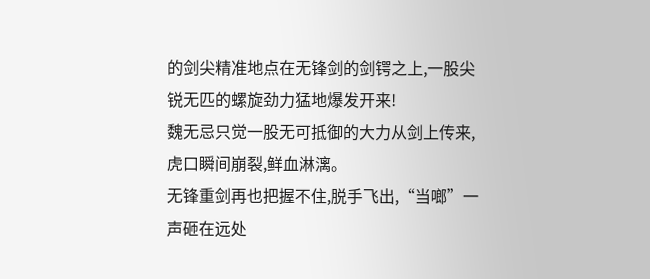的剑尖精准地点在无锋剑的剑锷之上,一股尖锐无匹的螺旋劲力猛地爆发开来!
魏无忌只觉一股无可抵御的大力从剑上传来,虎口瞬间崩裂,鲜血淋漓。
无锋重剑再也把握不住,脱手飞出,“当啷”一声砸在远处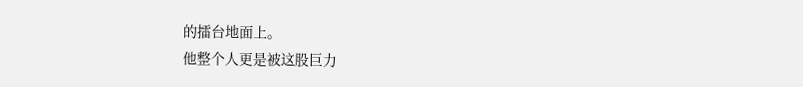的擂台地面上。
他整个人更是被这股巨力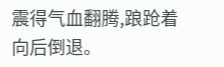震得气血翻腾,踉跄着向后倒退。